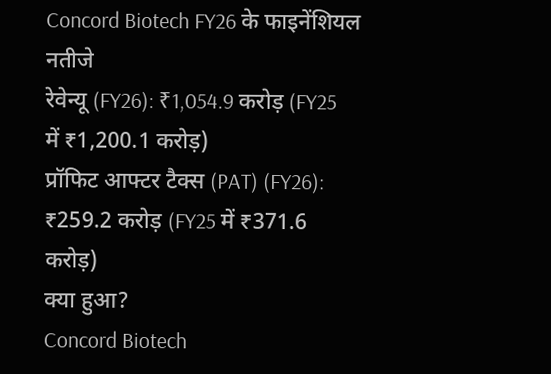Concord Biotech FY26 के फाइनेंशियल नतीजे
रेवेन्यू (FY26): ₹1,054.9 करोड़ (FY25 में ₹1,200.1 करोड़)
प्रॉफिट आफ्टर टैक्स (PAT) (FY26): ₹259.2 करोड़ (FY25 में ₹371.6 करोड़)
क्या हुआ?
Concord Biotech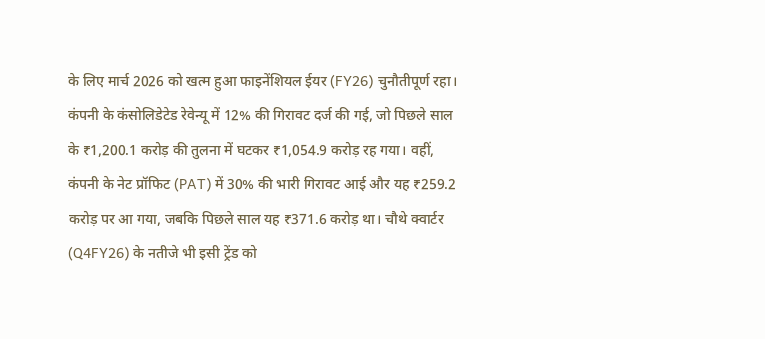के लिए मार्च 2026 को खत्म हुआ फाइनेंशियल ईयर (FY26) चुनौतीपूर्ण रहा। कंपनी के कंसोलिडेटेड रेवेन्यू में 12% की गिरावट दर्ज की गई, जो पिछले साल के ₹1,200.1 करोड़ की तुलना में घटकर ₹1,054.9 करोड़ रह गया। वहीं, कंपनी के नेट प्रॉफिट (PAT) में 30% की भारी गिरावट आई और यह ₹259.2 करोड़ पर आ गया, जबकि पिछले साल यह ₹371.6 करोड़ था। चौथे क्वार्टर (Q4FY26) के नतीजे भी इसी ट्रेंड को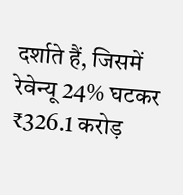दर्शाते हैं, जिसमें रेवेन्यू 24% घटकर ₹326.1 करोड़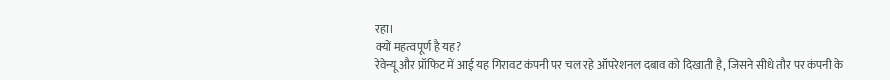रहा।
क्यों महत्वपूर्ण है यह?
रेवेन्यू और प्रॉफिट में आई यह गिरावट कंपनी पर चल रहे ऑपरेशनल दबाव को दिखाती है, जिसने सीधे तौर पर कंपनी के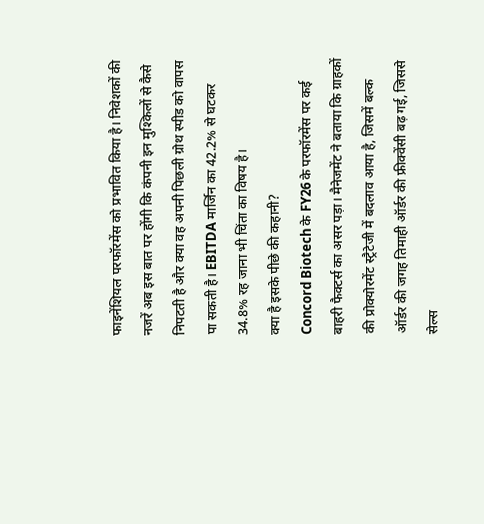फाइनेंशियल परफॉरमेंस को प्रभावित किया है। निवेशकों की नजरें अब इस बात पर होंगी कि कंपनी इन मुश्किलों से कैसे निपटती है और क्या वह अपनी पिछली ग्रोथ स्पीड को वापस पा सकती है। EBITDA मार्जिन का 42.2% से घटकर 34.8% रह जाना भी चिंता का विषय है।
क्या है इसके पीछे की कहानी?
Concord Biotech के FY26 के परफॉरमेंस पर कई बाहरी फैक्टर्स का असर पड़ा। मैनेजमेंट ने बताया कि ग्राहकों की प्रोक्योरमेंट स्ट्रैटेजी में बदलाव आया है, जिसमें बल्क ऑर्डर की जगह तिमाही ऑर्डर की फ्रीक्वेंसी बढ़ गई, जिससे सेल्स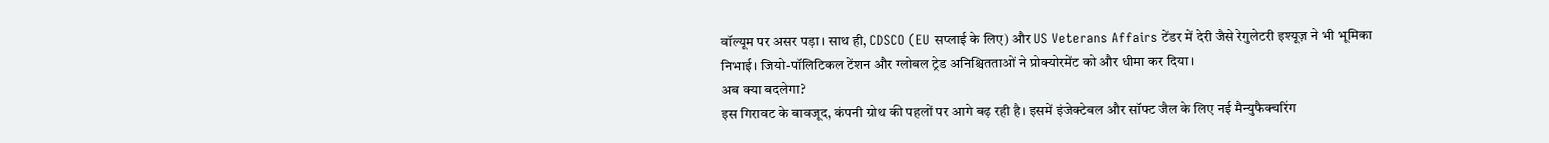वॉल्यूम पर असर पड़ा। साथ ही, CDSCO (EU सप्लाई के लिए) और US Veterans Affairs टेंडर में देरी जैसे रेगुलेटरी इश्यूज़ ने भी भूमिका निभाई। जियो-पॉलिटिकल टेंशन और ग्लोबल ट्रेड अनिश्चितताओं ने प्रोक्योरमेंट को और धीमा कर दिया।
अब क्या बदलेगा?
इस गिरावट के बावजूद, कंपनी ग्रोथ की पहलों पर आगे बढ़ रही है। इसमें इंजेक्टेबल और सॉफ्ट जैल के लिए नई मैन्युफैक्चरिंग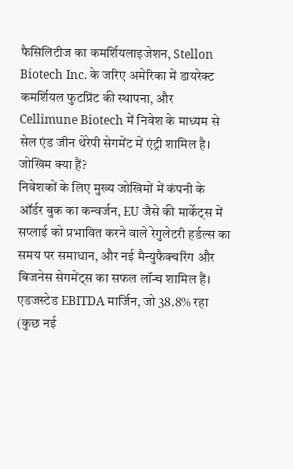फैसिलिटीज का कमर्शियलाइजेशन, Stellon Biotech Inc. के जरिए अमेरिका में डायरेक्ट कमर्शियल फुटप्रिंट की स्थापना, और Cellimune Biotech में निवेश के माध्यम से सेल एंड जीन थेरेपी सेगमेंट में एंट्री शामिल है।
जोखिम क्या हैं?
निवेशकों के लिए मुख्य जोखिमों में कंपनी के ऑर्डर बुक का कन्वर्जन, EU जैसे की मार्केट्स में सप्लाई को प्रभावित करने वाले रेगुलेटरी हर्डल्स का समय पर समाधान, और नई मैन्युफैक्चरिंग और बिजनेस सेगमेंट्स का सफल लॉन्च शामिल हैं। एडजस्टेड EBITDA मार्जिन, जो 38.8% रहा (कुछ नई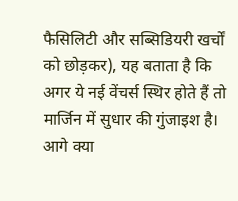फैसिलिटी और सब्सिडियरी खर्चों को छोड़कर), यह बताता है कि अगर ये नई वेंचर्स स्थिर होते हैं तो मार्जिन में सुधार की गुंजाइश है।
आगे क्या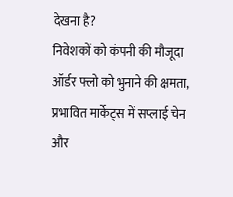देखना है?
निवेशकों को कंपनी की मौजूदा ऑर्डर फ्लो को भुनाने की क्षमता, प्रभावित मार्केट्स में सप्लाई चेन और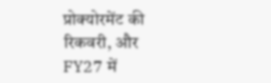प्रोक्योरमेंट की रिकवरी, और FY27 में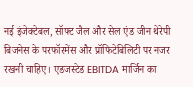नई इंजेक्टेबल, सॉफ्ट जैल और सेल एंड जीन थेरेपी बिजनेस के परफॉरमेंस और प्रॉफिटेबिलिटी पर नजर रखनी चाहिए। एडजस्टेड EBITDA मार्जिन का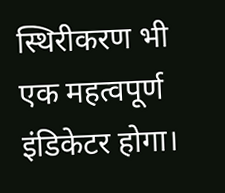स्थिरीकरण भी एक महत्वपूर्ण इंडिकेटर होगा।